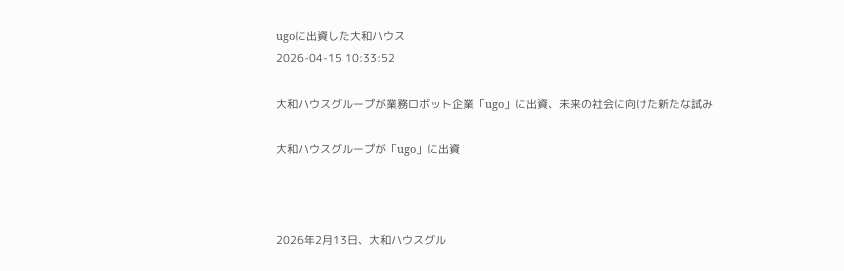ugoに出資した大和ハウス
2026-04-15 10:33:52

大和ハウスグループが業務ロボット企業「ugo」に出資、未来の社会に向けた新たな試み

大和ハウスグループが「ugo」に出資



2026年2月13日、大和ハウスグル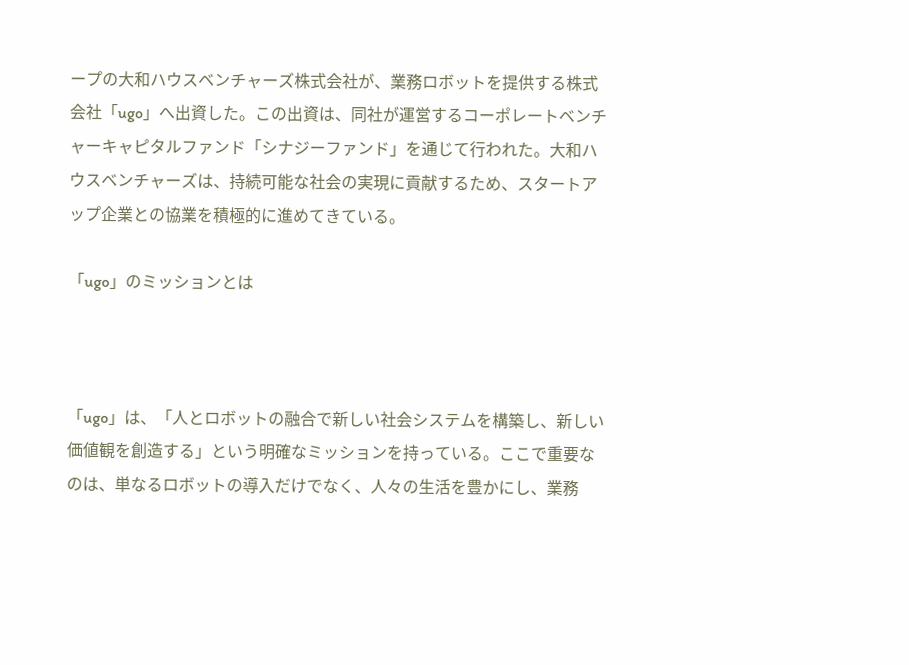ープの大和ハウスベンチャーズ株式会社が、業務ロボットを提供する株式会社「ugo」へ出資した。この出資は、同社が運営するコーポレートベンチャーキャピタルファンド「シナジーファンド」を通じて行われた。大和ハウスベンチャーズは、持続可能な社会の実現に貢献するため、スタートアップ企業との協業を積極的に進めてきている。

「ugo」のミッションとは



「ugo」は、「人とロボットの融合で新しい社会システムを構築し、新しい価値観を創造する」という明確なミッションを持っている。ここで重要なのは、単なるロボットの導入だけでなく、人々の生活を豊かにし、業務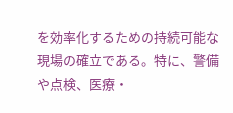を効率化するための持続可能な現場の確立である。特に、警備や点検、医療・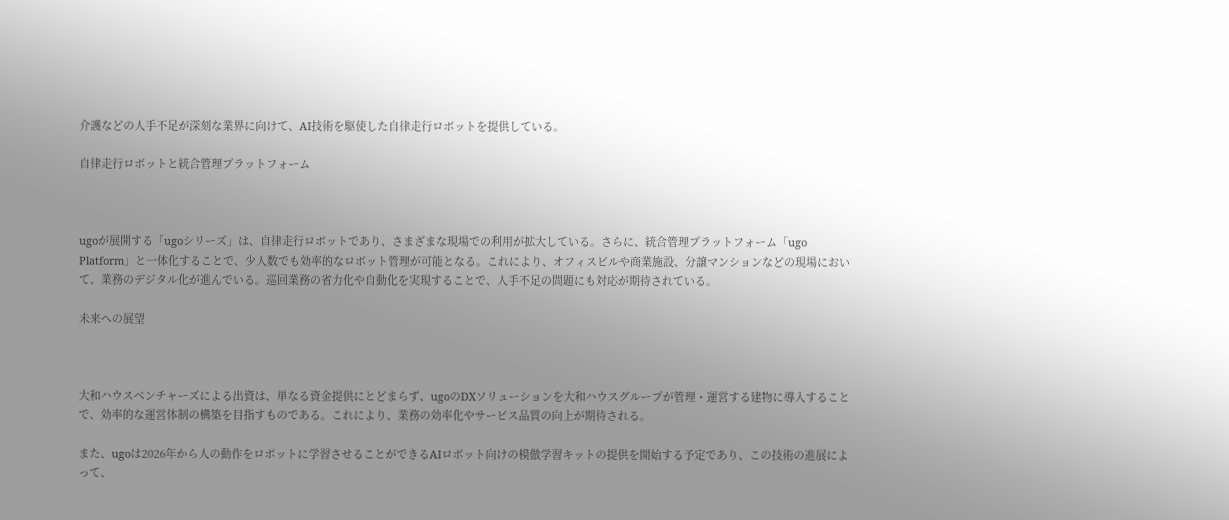介護などの人手不足が深刻な業界に向けて、AI技術を駆使した自律走行ロボットを提供している。

自律走行ロボットと統合管理プラットフォーム



ugoが展開する「ugoシリーズ」は、自律走行ロボットであり、さまざまな現場での利用が拡大している。さらに、統合管理プラットフォーム「ugo Platform」と一体化することで、少人数でも効率的なロボット管理が可能となる。これにより、オフィスビルや商業施設、分譲マンションなどの現場において、業務のデジタル化が進んでいる。巡回業務の省力化や自動化を実現することで、人手不足の問題にも対応が期待されている。

未来への展望



大和ハウスベンチャーズによる出資は、単なる資金提供にとどまらず、ugoのDXソリューションを大和ハウスグループが管理・運営する建物に導入することで、効率的な運営体制の構築を目指すものである。これにより、業務の効率化やサービス品質の向上が期待される。

また、ugoは2026年から人の動作をロボットに学習させることができるAIロボット向けの模倣学習キットの提供を開始する予定であり、この技術の進展によって、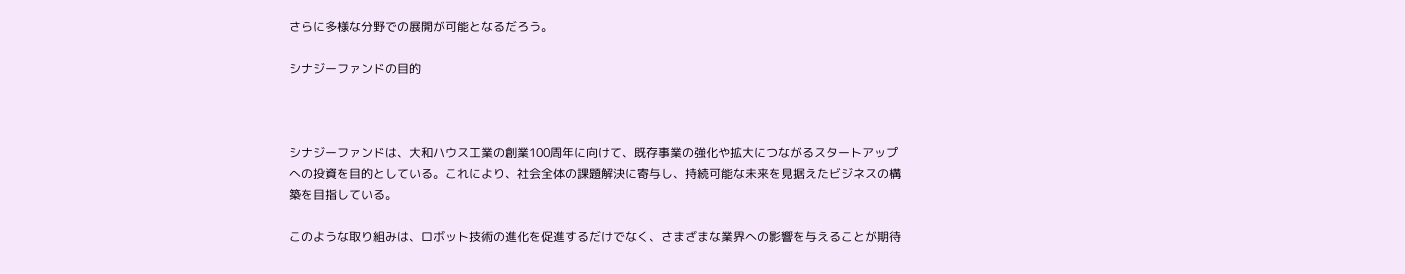さらに多様な分野での展開が可能となるだろう。

シナジーファンドの目的



シナジーファンドは、大和ハウス工業の創業100周年に向けて、既存事業の強化や拡大につながるスタートアップへの投資を目的としている。これにより、社会全体の課題解決に寄与し、持続可能な未来を見据えたビジネスの構築を目指している。

このような取り組みは、ロボット技術の進化を促進するだけでなく、さまざまな業界への影響を与えることが期待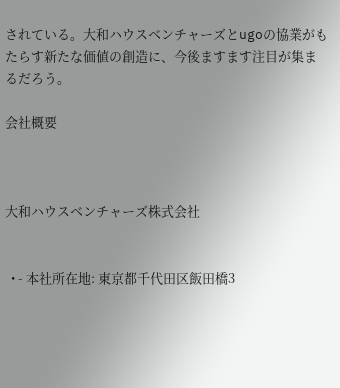されている。大和ハウスベンチャーズとugoの協業がもたらす新たな価値の創造に、今後ますます注目が集まるだろう。

会社概要



大和ハウスベンチャーズ株式会社


  • - 本社所在地: 東京都千代田区飯田橋3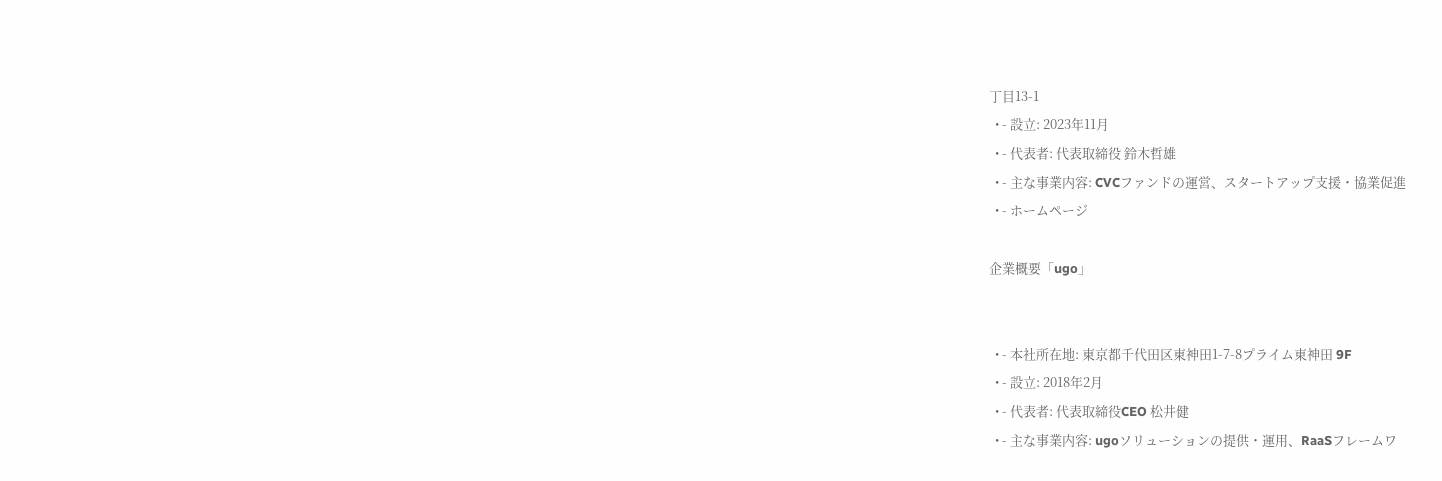丁目13-1
  • - 設立: 2023年11月
  • - 代表者: 代表取締役 鈴木哲雄
  • - 主な事業内容: CVCファンドの運営、スタートアップ支援・協業促進
  • - ホームページ

企業概要「ugo」


  • - 本社所在地: 東京都千代田区東神田1-7-8プライム東神田 9F
  • - 設立: 2018年2月
  • - 代表者: 代表取締役CEO 松井健
  • - 主な事業内容: ugoソリューションの提供・運用、RaaSフレームワ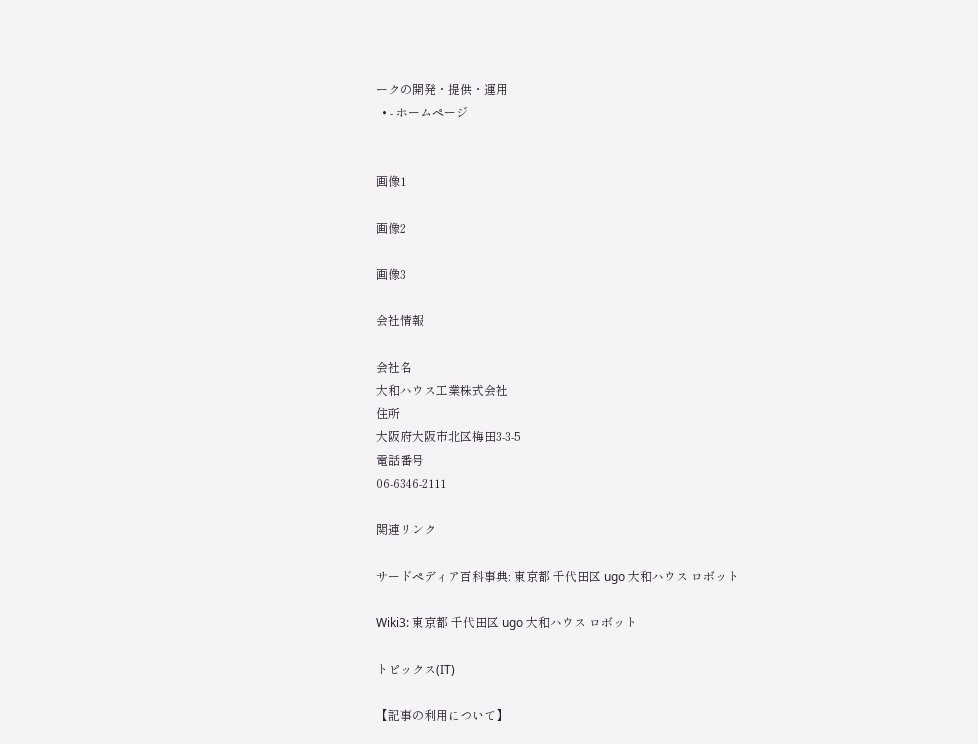ークの開発・提供・運用
  • - ホームページ


画像1

画像2

画像3

会社情報

会社名
大和ハウス工業株式会社
住所
大阪府大阪市北区梅田3-3-5
電話番号
06-6346-2111

関連リンク

サードペディア百科事典: 東京都 千代田区 ugo 大和ハウス ロボット

Wiki3: 東京都 千代田区 ugo 大和ハウス ロボット

トピックス(IT)

【記事の利用について】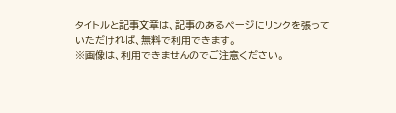タイトルと記事文章は、記事のあるページにリンクを張っていただければ、無料で利用できます。
※画像は、利用できませんのでご注意ください。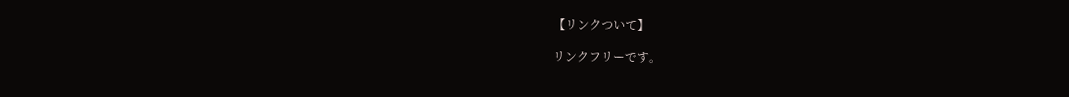【リンクついて】

リンクフリーです。